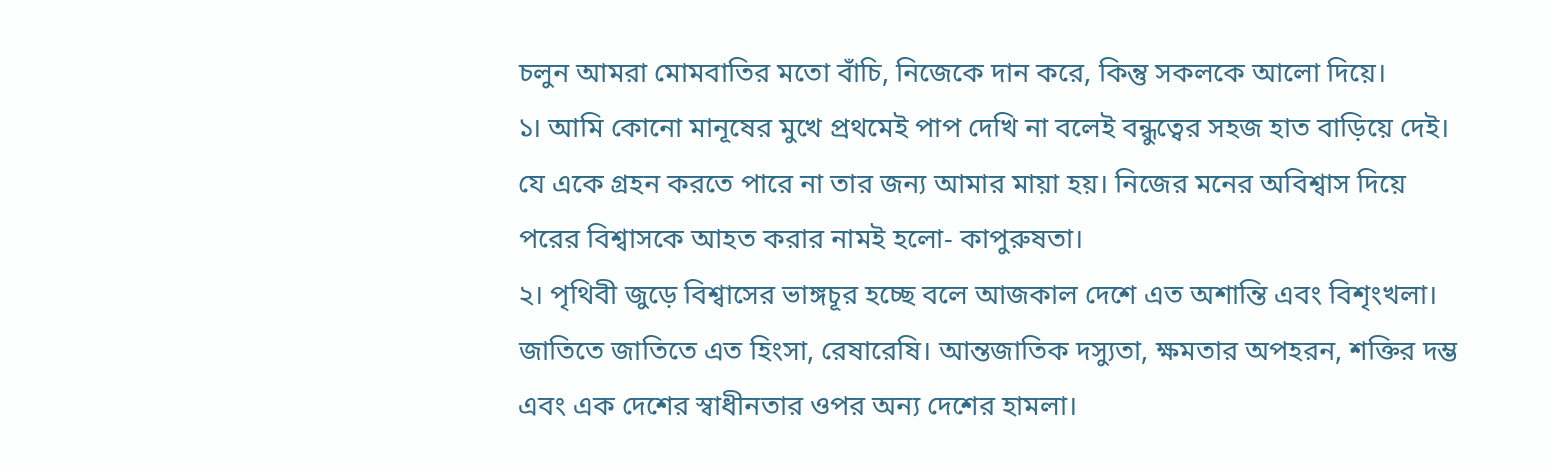চলুন আমরা মোমবাতির মতো বাঁচি, নিজেকে দান করে, কিন্তু সকলকে আলো দিয়ে।
১। আমি কোনো মানূষের মুখে প্রথমেই পাপ দেখি না বলেই বন্ধুত্বের সহজ হাত বাড়িয়ে দেই। যে একে গ্রহন করতে পারে না তার জন্য আমার মায়া হয়। নিজের মনের অবিশ্বাস দিয়ে পরের বিশ্বাসকে আহত করার নামই হলো- কাপুরুষতা।
২। পৃথিবী জুড়ে বিশ্বাসের ভাঙ্গচূর হচ্ছে বলে আজকাল দেশে এত অশান্তি এবং বিশৃংখলা। জাতিতে জাতিতে এত হিংসা, রেষারেষি। আন্তজাতিক দস্যুতা, ক্ষমতার অপহরন, শক্তির দম্ভ এবং এক দেশের স্বাধীনতার ওপর অন্য দেশের হামলা।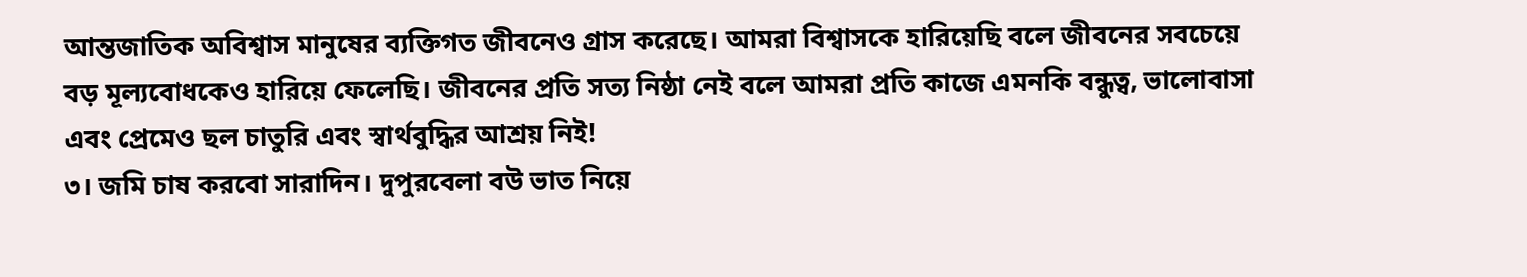আন্তজাতিক অবিশ্বাস মানুষের ব্যক্তিগত জীবনেও গ্রাস করেছে। আমরা বিশ্বাসকে হারিয়েছি বলে জীবনের সবচেয়ে বড় মূল্যবোধকেও হারিয়ে ফেলেছি। জীবনের প্রতি সত্য নিষ্ঠা নেই বলে আমরা প্রতি কাজে এমনকি বন্ধুত্ব, ভালোবাসা এবং প্রেমেও ছল চাতুরি এবং স্বার্থবুদ্ধির আশ্রয় নিই!
৩। জমি চাষ করবো সারাদিন। দুপুরবেলা বউ ভাত নিয়ে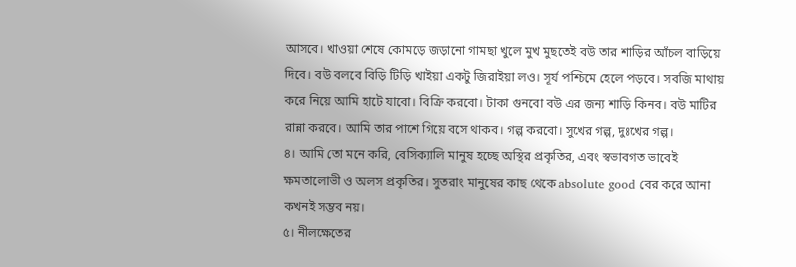আসবে। খাওয়া শেষে কোমড়ে জড়ানো গামছা খুলে মুখ মুছতেই বউ তার শাড়ির আঁচল বাড়িয়ে দিবে। বউ বলবে বিড়ি টিড়ি খাইয়া একটু জিরাইয়া লও। সূর্য পশ্চিমে হেলে পড়বে। সবজি মাথায় করে নিয়ে আমি হাটে যাবো। বিক্রি করবো। টাকা গুনবো বউ এর জন্য শাড়ি কিনব। বউ মাটির রান্না করবে। আমি তার পাশে গিয়ে বসে থাকব। গল্প করবো। সুখের গল্প, দুঃখের গল্প।
৪। আমি তো মনে করি, বেসিক্যালি মানুষ হচ্ছে অস্থির প্রকৃতির, এবং স্বভাবগত ভাবেই ক্ষমতালোভী ও অলস প্রকৃতির। সুতরাং মানুষের কাছ থেকে absolute good বের করে আনা কখনই সম্ভব নয়।
৫। নীলক্ষেতের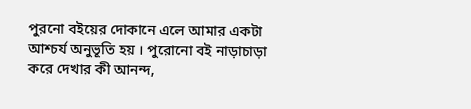পুরনো বইয়ের দোকানে এলে আমার একটা আশ্চর্য অনুভূতি হয় । পুরোনো বই নাড়াচাড়া করে দেখার কী আনন্দ,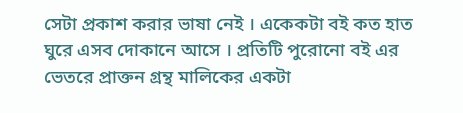সেটা প্রকাশ করার ভাষা নেই । একেকটা বই কত হাত ঘুরে এসব দোকানে আসে । প্রতিটি পুরোনো বই এর ভেতরে প্রাক্তন গ্রন্থ মালিকের একটা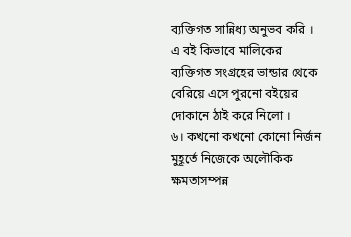ব্যক্তিগত সান্নিধ্য অনুভব করি । এ বই কিভাবে মালিকের ব্যক্তিগত সংগ্রহের ভান্ডার থেকে বেরিয়ে এসে পুরনো বইয়ের দোকানে ঠাই করে নিলো ।
৬। কখনো কখনো কোনো নির্জন মুহূর্তে নিজেকে অলৌকিক ক্ষমতাসম্পন্ন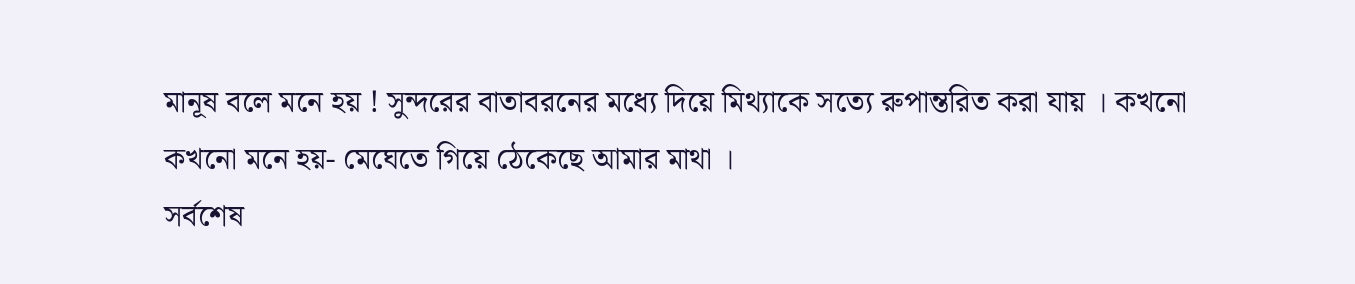মানূষ বলে মনে হয় ! সুন্দরের বাতাবরনের মধ্যে দিয়ে মিথ্যাকে সত্যে রুপান্তরিত করা যায় । কখনো কখনো মনে হয়- মেঘেতে গিয়ে ঠেকেছে আমার মাথা ।
সর্বশেষ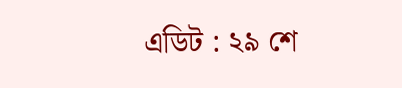এডিট : ২৯ শে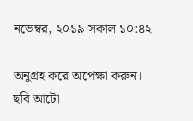নভেম্বর, ২০১৯ সকাল ১০:৪২

অনুগ্রহ করে অপেক্ষা করুন। ছবি আটো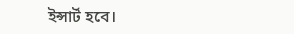ইন্সার্ট হবে।